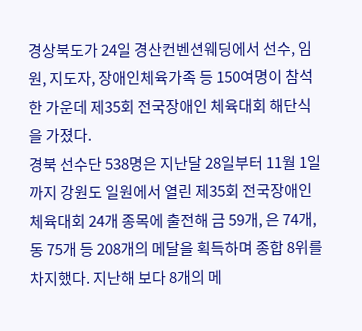경상북도가 24일 경산컨벤션웨딩에서 선수, 임원, 지도자, 장애인체육가족 등 150여명이 참석한 가운데 제35회 전국장애인 체육대회 해단식을 가졌다.
경북 선수단 538명은 지난달 28일부터 11월 1일까지 강원도 일원에서 열린 제35회 전국장애인체육대회 24개 종목에 출전해 금 59개, 은 74개, 동 75개 등 208개의 메달을 획득하며 종합 8위를 차지했다. 지난해 보다 8개의 메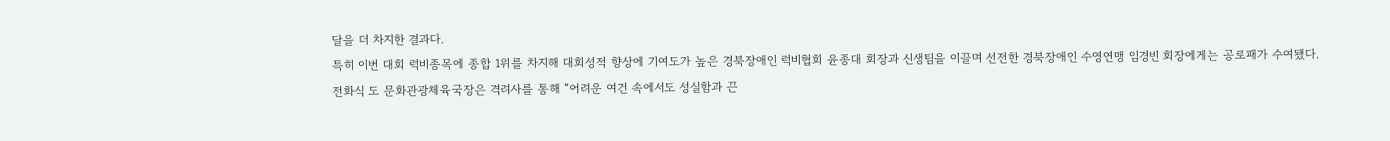달을 더 차지한 결과다.
특히 이번 대회 럭비종목에 종합 1위를 차지해 대회성적 향상에 기여도가 높은 경북장애인 럭비협회 윤종대 회장과 신생팀을 이끌며 선전한 경북장애인 수영연맹 임경빈 회장에게는 공로패가 수여됐다.
전화식 도 문화관광체육국장은 격려사를 통해 “어려운 여건 속에서도 성실함과 끈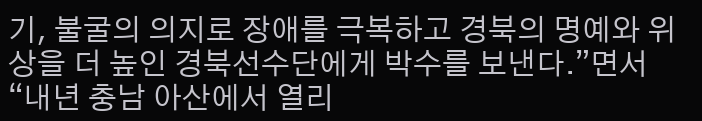기, 불굴의 의지로 장애를 극복하고 경북의 명예와 위상을 더 높인 경북선수단에게 박수를 보낸다.”면서 “내년 충남 아산에서 열리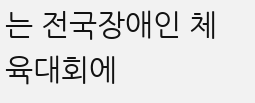는 전국장애인 체육대회에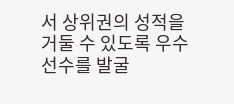서 상위권의 성적을 거둘 수 있도록 우수 선수를 발굴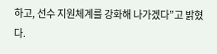하고, 선수 지원체계를 강화해 나가겠다”고 밝혔다.